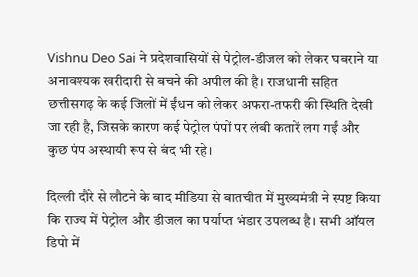Vishnu Deo Sai ने प्रदेशवासियों से पेट्रोल-डीजल को लेकर घबराने या अनावश्यक खरीदारी से बचने की अपील की है। राजधानी सहित छत्तीसगढ़ के कई जिलों में ईंधन को लेकर अफरा-तफरी की स्थिति देखी जा रही है, जिसके कारण कई पेट्रोल पंपों पर लंबी कतारें लग गईं और कुछ पंप अस्थायी रूप से बंद भी रहे।

दिल्ली दौरे से लौटने के बाद मीडिया से बातचीत में मुख्यमंत्री ने स्पष्ट किया कि राज्य में पेट्रोल और डीजल का पर्याप्त भंडार उपलब्ध है। सभी ऑयल डिपो में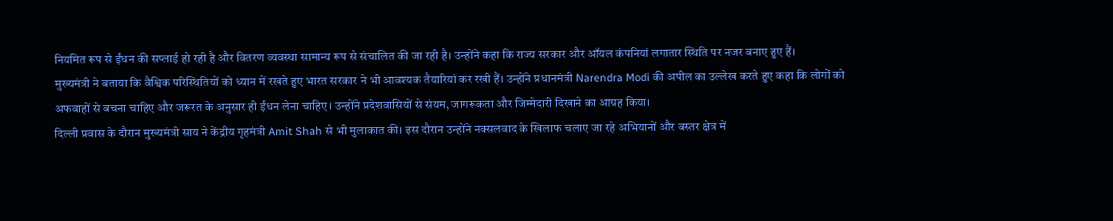नियमित रूप से ईंधन की सप्लाई हो रही है और वितरण व्यवस्था सामान्य रूप से संचालित की जा रही है। उन्होंने कहा कि राज्य सरकार और ऑयल कंपनियां लगातार स्थिति पर नजर बनाए हुए हैं।
मुख्यमंत्री ने बताया कि वैश्विक परिस्थितियों को ध्यान में रखते हुए भारत सरकार ने भी आवश्यक तैयारियां कर रखी हैं। उन्होंने प्रधानमंत्री Narendra Modi की अपील का उल्लेख करते हुए कहा कि लोगों को अफवाहों से बचना चाहिए और जरूरत के अनुसार ही ईंधन लेना चाहिए। उन्होंने प्रदेशवासियों से संयम, जागरूकता और जिम्मेदारी दिखाने का आग्रह किया।
दिल्ली प्रवास के दौरान मुख्यमंत्री साय ने केंद्रीय गृहमंत्री Amit Shah से भी मुलाकात की। इस दौरान उन्होंने नक्सलवाद के खिलाफ चलाए जा रहे अभियानों और बस्तर क्षेत्र में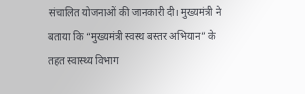संचालित योजनाओं की जानकारी दी। मुख्यमंत्री ने बताया कि “मुख्यमंत्री स्वस्थ बस्तर अभियान” के तहत स्वास्थ्य विभाग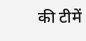की टीमें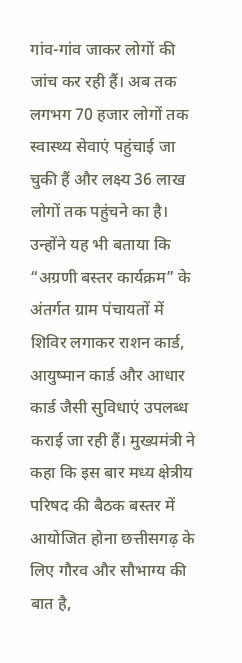गांव-गांव जाकर लोगों की जांच कर रही हैं। अब तक लगभग 70 हजार लोगों तक स्वास्थ्य सेवाएं पहुंचाई जा चुकी हैं और लक्ष्य 36 लाख लोगों तक पहुंचने का है।
उन्होंने यह भी बताया कि “अग्रणी बस्तर कार्यक्रम” के अंतर्गत ग्राम पंचायतों में शिविर लगाकर राशन कार्ड, आयुष्मान कार्ड और आधार कार्ड जैसी सुविधाएं उपलब्ध कराई जा रही हैं। मुख्यमंत्री ने कहा कि इस बार मध्य क्षेत्रीय परिषद की बैठक बस्तर में आयोजित होना छत्तीसगढ़ के लिए गौरव और सौभाग्य की बात है,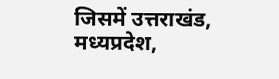जिसमें उत्तराखंड, मध्यप्रदेश,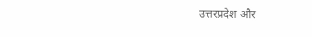उत्तरप्रदेश और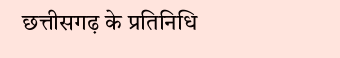छत्तीसगढ़ के प्रतिनिधि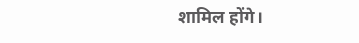शामिल होंगे।